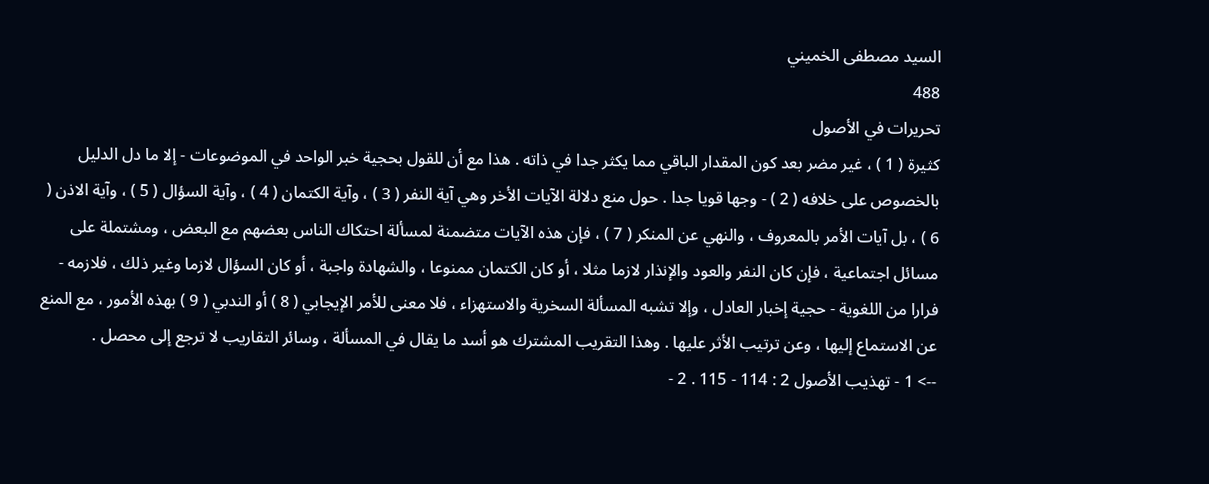السيد مصطفى الخميني
488
تحريرات في الأصول
كثيرة ( 1 ) ، غير مضر بعد كون المقدار الباقي مما يكثر جدا في ذاته . هذا مع أن للقول بحجية خبر الواحد في الموضوعات - إلا ما دل الدليل بالخصوص على خلافه ( 2 ) - وجها قويا جدا . حول منع دلالة الآيات الأخر وهي آية النفر ( 3 ) ، وآية الكتمان ( 4 ) ، وآية السؤال ( 5 ) ، وآية الاذن ( 6 ) ، بل آيات الأمر بالمعروف ، والنهي عن المنكر ( 7 ) ، فإن هذه الآيات متضمنة لمسألة احتكاك الناس بعضهم مع البعض ، ومشتملة على مسائل اجتماعية ، فإن كان النفر والعود والإنذار لازما مثلا ، أو كان الكتمان ممنوعا ، والشهادة واجبة ، أو كان السؤال لازما وغير ذلك ، فلازمه - فرارا من اللغوية - حجية إخبار العادل ، وإلا تشبه المسألة السخرية والاستهزاء ، فلا معنى للأمر الإيجابي ( 8 ) أو الندبي ( 9 ) بهذه الأمور ، مع المنع عن الاستماع إليها ، وعن ترتيب الأثر عليها . وهذا التقريب المشترك هو أسد ما يقال في المسألة ، وسائر التقاريب لا ترجع إلى محصل .
--> 1 - تهذيب الأصول 2 : 114 - 115 . 2 -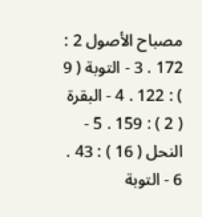مصباح الأصول 2 : 172 . 3 - التوبة ( 9 ) : 122 . 4 - البقرة ( 2 ) : 159 . 5 - النحل ( 16 ) : 43 . 6 - التوبة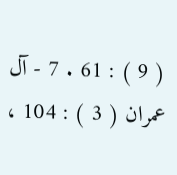( 9 ) : 61 . 7 - آل عمران ( 3 ) : 104 ،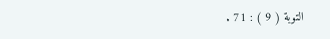التوبة ( 9 ) : 71 .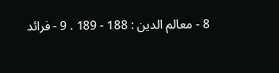8 - معالم الدين : 188 - 189 . 9 - فرائد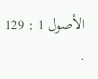الأصول 1 : 129 .